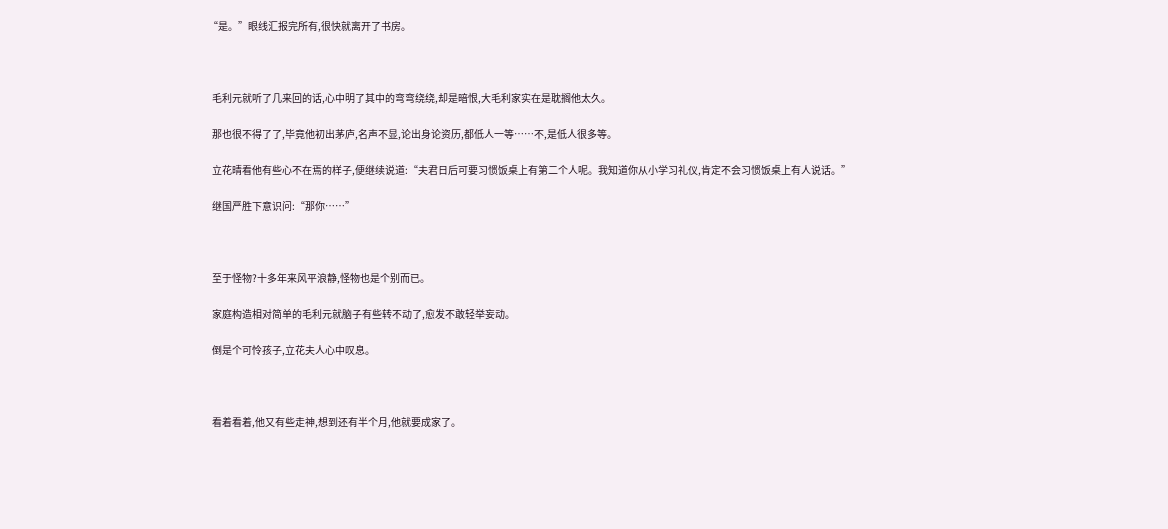“是。”眼线汇报完所有,很快就离开了书房。



  毛利元就听了几来回的话,心中明了其中的弯弯绕绕,却是暗恨,大毛利家实在是耽搁他太久。

  那也很不得了了,毕竟他初出茅庐,名声不显,论出身论资历,都低人一等……不,是低人很多等。

  立花晴看他有些心不在焉的样子,便继续说道:“夫君日后可要习惯饭桌上有第二个人呢。我知道你从小学习礼仪,肯定不会习惯饭桌上有人说话。”

  继国严胜下意识问:“那你……”



  至于怪物?十多年来风平浪静,怪物也是个别而已。

  家庭构造相对简单的毛利元就脑子有些转不动了,愈发不敢轻举妄动。

  倒是个可怜孩子,立花夫人心中叹息。



  看着看着,他又有些走神,想到还有半个月,他就要成家了。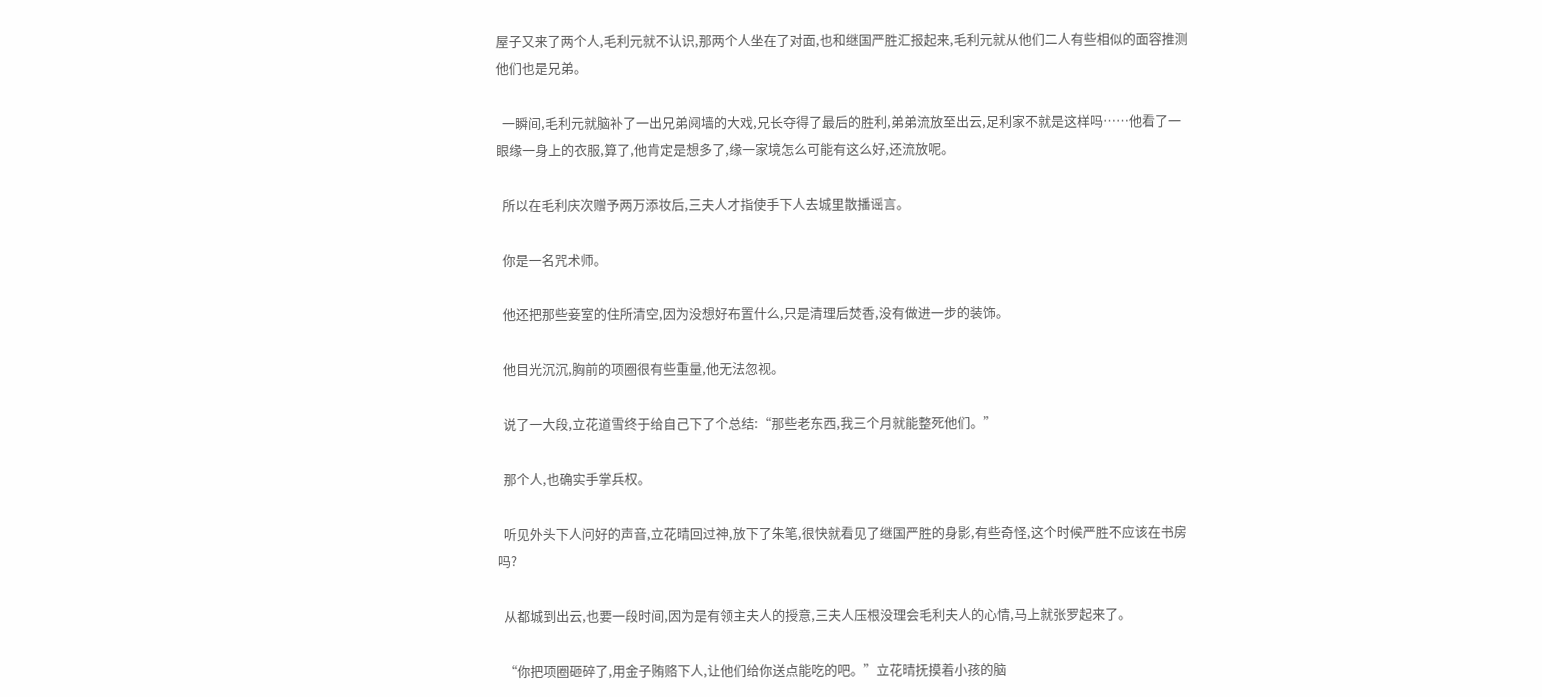屋子又来了两个人,毛利元就不认识,那两个人坐在了对面,也和继国严胜汇报起来,毛利元就从他们二人有些相似的面容推测他们也是兄弟。

  一瞬间,毛利元就脑补了一出兄弟阋墙的大戏,兄长夺得了最后的胜利,弟弟流放至出云,足利家不就是这样吗……他看了一眼缘一身上的衣服,算了,他肯定是想多了,缘一家境怎么可能有这么好,还流放呢。

  所以在毛利庆次赠予两万添妆后,三夫人才指使手下人去城里散播谣言。

  你是一名咒术师。

  他还把那些妾室的住所清空,因为没想好布置什么,只是清理后焚香,没有做进一步的装饰。

  他目光沉沉,胸前的项圈很有些重量,他无法忽视。

  说了一大段,立花道雪终于给自己下了个总结:“那些老东西,我三个月就能整死他们。”

  那个人,也确实手掌兵权。

  听见外头下人问好的声音,立花晴回过神,放下了朱笔,很快就看见了继国严胜的身影,有些奇怪,这个时候严胜不应该在书房吗?

  从都城到出云,也要一段时间,因为是有领主夫人的授意,三夫人压根没理会毛利夫人的心情,马上就张罗起来了。

  “你把项圈砸碎了,用金子贿赂下人,让他们给你送点能吃的吧。”立花晴抚摸着小孩的脑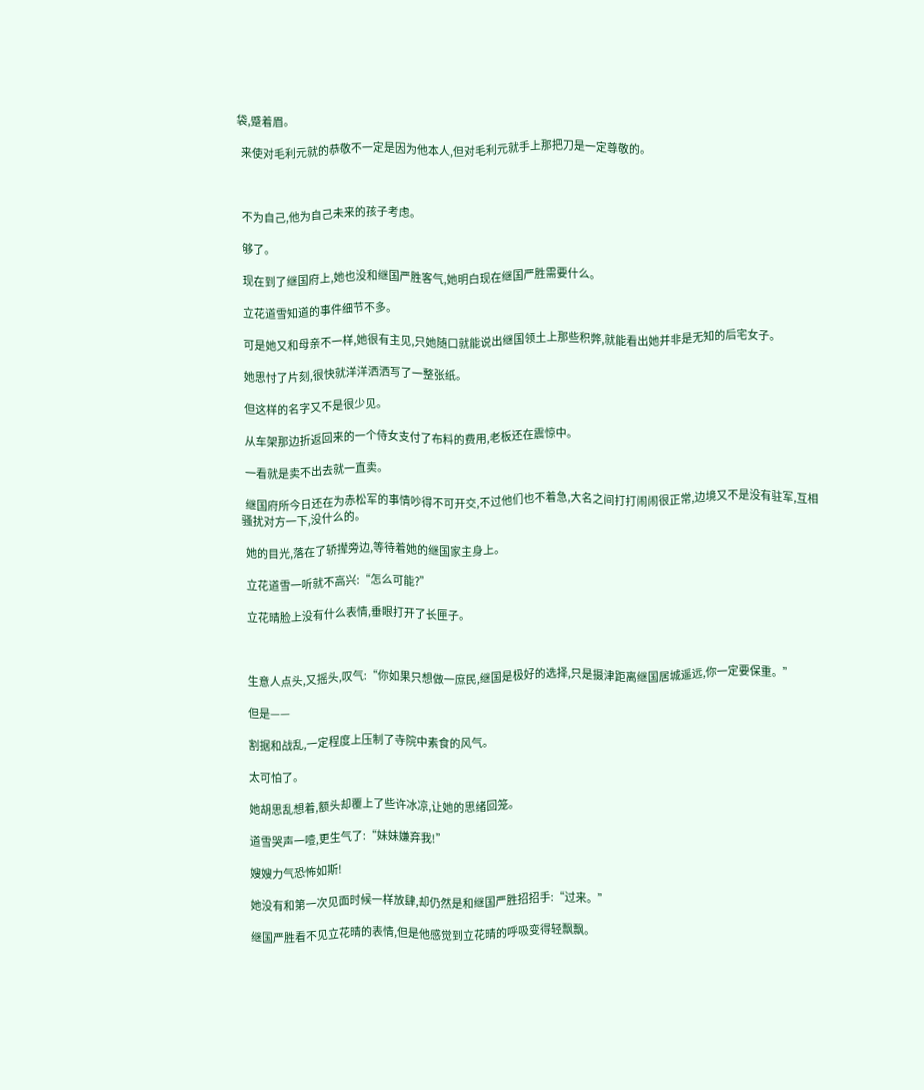袋,蹙着眉。

  来使对毛利元就的恭敬不一定是因为他本人,但对毛利元就手上那把刀是一定尊敬的。



  不为自己,他为自己未来的孩子考虑。

  够了。

  现在到了继国府上,她也没和继国严胜客气,她明白现在继国严胜需要什么。

  立花道雪知道的事件细节不多。

  可是她又和母亲不一样,她很有主见,只她随口就能说出继国领土上那些积弊,就能看出她并非是无知的后宅女子。

  她思忖了片刻,很快就洋洋洒洒写了一整张纸。

  但这样的名字又不是很少见。

  从车架那边折返回来的一个侍女支付了布料的费用,老板还在震惊中。

  一看就是卖不出去就一直卖。

  继国府所今日还在为赤松军的事情吵得不可开交,不过他们也不着急,大名之间打打闹闹很正常,边境又不是没有驻军,互相骚扰对方一下,没什么的。

  她的目光,落在了轿撵旁边,等待着她的继国家主身上。

  立花道雪一听就不高兴:“怎么可能?”

  立花晴脸上没有什么表情,垂眼打开了长匣子。



  生意人点头,又摇头,叹气:“你如果只想做一庶民,继国是极好的选择,只是摄津距离继国居城遥远,你一定要保重。”

  但是——

  割据和战乱,一定程度上压制了寺院中素食的风气。

  太可怕了。

  她胡思乱想着,额头却覆上了些许冰凉,让她的思绪回笼。

  道雪哭声一噎,更生气了:“妹妹嫌弃我!”

  嫂嫂力气恐怖如斯!

  她没有和第一次见面时候一样放肆,却仍然是和继国严胜招招手:“过来。”

  继国严胜看不见立花晴的表情,但是他感觉到立花晴的呼吸变得轻飘飘。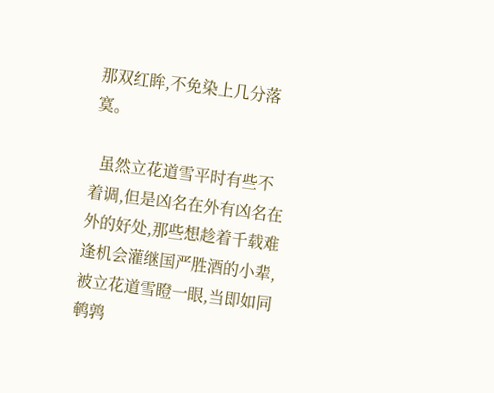那双红眸,不免染上几分落寞。

  虽然立花道雪平时有些不着调,但是凶名在外有凶名在外的好处,那些想趁着千载难逢机会灌继国严胜酒的小辈,被立花道雪瞪一眼,当即如同鹌鹑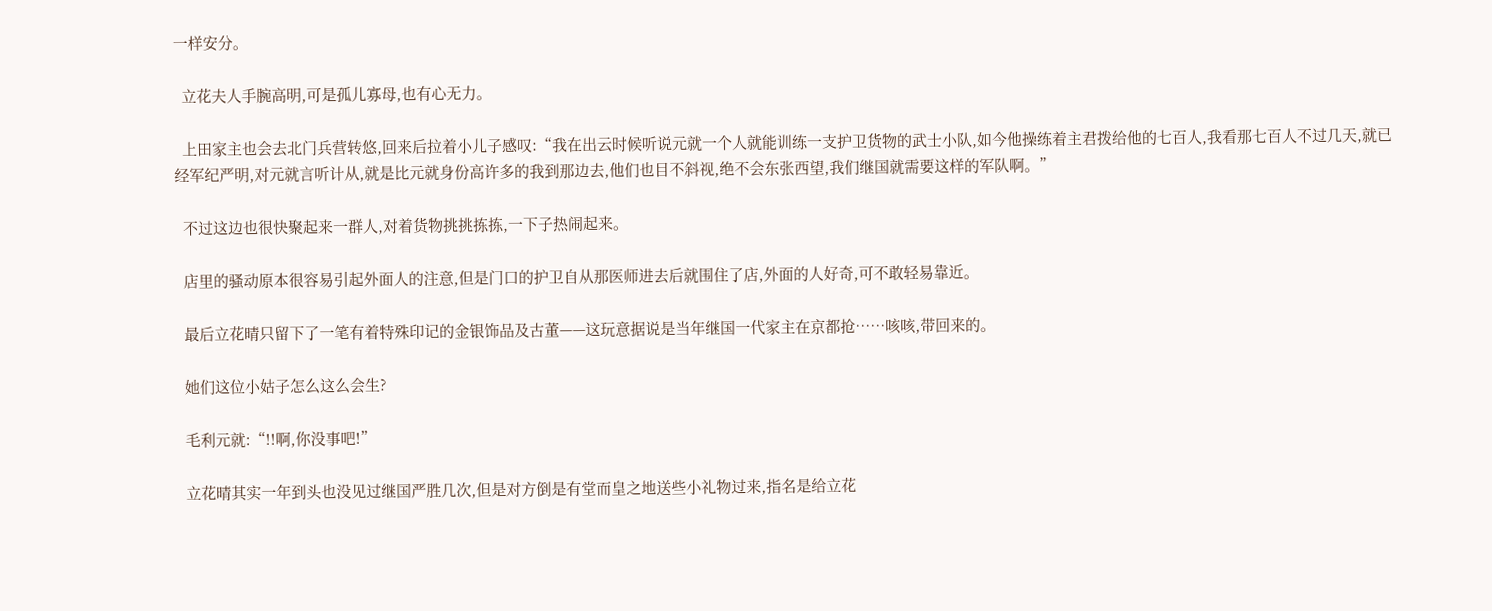一样安分。

  立花夫人手腕高明,可是孤儿寡母,也有心无力。

  上田家主也会去北门兵营转悠,回来后拉着小儿子感叹:“我在出云时候听说元就一个人就能训练一支护卫货物的武士小队,如今他操练着主君拨给他的七百人,我看那七百人不过几天,就已经军纪严明,对元就言听计从,就是比元就身份高许多的我到那边去,他们也目不斜视,绝不会东张西望,我们继国就需要这样的军队啊。”

  不过这边也很快聚起来一群人,对着货物挑挑拣拣,一下子热闹起来。

  店里的骚动原本很容易引起外面人的注意,但是门口的护卫自从那医师进去后就围住了店,外面的人好奇,可不敢轻易靠近。

  最后立花晴只留下了一笔有着特殊印记的金银饰品及古董——这玩意据说是当年继国一代家主在京都抢……咳咳,带回来的。

  她们这位小姑子怎么这么会生?

  毛利元就:“!!啊,你没事吧!”

  立花晴其实一年到头也没见过继国严胜几次,但是对方倒是有堂而皇之地送些小礼物过来,指名是给立花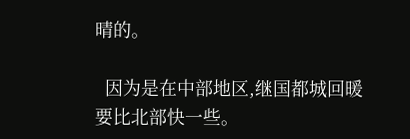晴的。

  因为是在中部地区,继国都城回暖要比北部快一些。